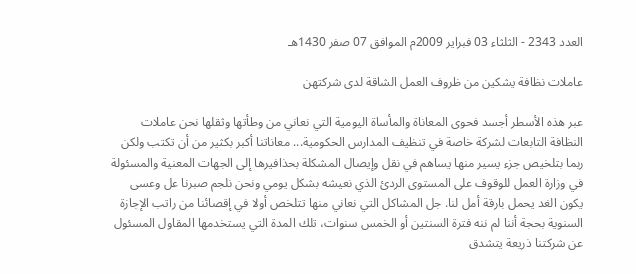العدد 2343 - الثلثاء 03 فبراير 2009م الموافق 07 صفر 1430هـ

عاملات نظافة يشكين من ظروف العمل الشاقة لدى شركتهن

عبر هذه الأسطر أجسد فحوى المعاناة والمأساة اليومية التي نعاني من وطأتها وثقلها نحن عاملات النظافة التابعات لشركة خاصة في تنظيف المدارس الحكومية... معاناتنا أكبر بكثير من أن تكتب ولكن ربما بتلخيص جزء يسير منها يساهم في نقل وإيصال المشكلة بحذافيرها إلى الجهات المعنية والمسئولة في وزارة العمل للوقوف على المستوى الردئ الذي نعيشه بشكل يومي ونحن نلجم صبرنا عل وعسى يكون الغد يحمل بارقة أمل لنا. جل المشاكل التي نعاني منها تتلخص أولا في إقصائنا من راتب الإجازة السنوية بحجة أننا لم ننه فترة السنتين أو الخمس سنوات، تلك المدة التي يستخدمها المقاول المسئول عن شركتنا ذريعة يتشدق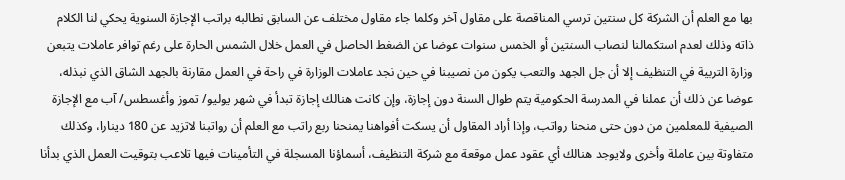بها مع العلم أن الشركة كل سنتين ترسي المناقصة على مقاول آخر وكلما جاء مقاول مختلف عن السابق نطالبه براتب الإجازة السنوية يحكي لنا الكلام ذاته وذلك لعدم استكمالنا لنصاب السنتين أو الخمس سنوات عوضا عن الضغط الحاصل في العمل خلال الشمس الحارة على رغم توافر عاملات يتبعن وزارة التربية في التنظيف إلا أن جل الجهد والتعب يكون من نصيبنا في حين نجد عاملات الوزارة في راحة في العمل مقارنة بالجهد الشاق الذي نبذله، عوضا عن ذلك أن عملنا في المدرسة الحكومية يتم طوال السنة دون إجازة، وإن كانت هنالك إجازة تبدأ في شهر يوليو/ تموز وأغسطس/ آب مع الإجازة الصيفية للمعلمين من دون حتى منحنا رواتب، وإذا أراد المقاول أن يسكت أفواهنا يمنحنا ربع راتب مع العلم أن رواتبنا لاتزيد عن 180 دينارا، وكذلك متفاوتة بين عاملة وأخرى ولايوجد هنالك أي عقود عمل موقعة مع شركة التنظيف، أسماؤنا المسجلة في التأمينات فيها تلاعب بتوقيت العمل الذي بدأنا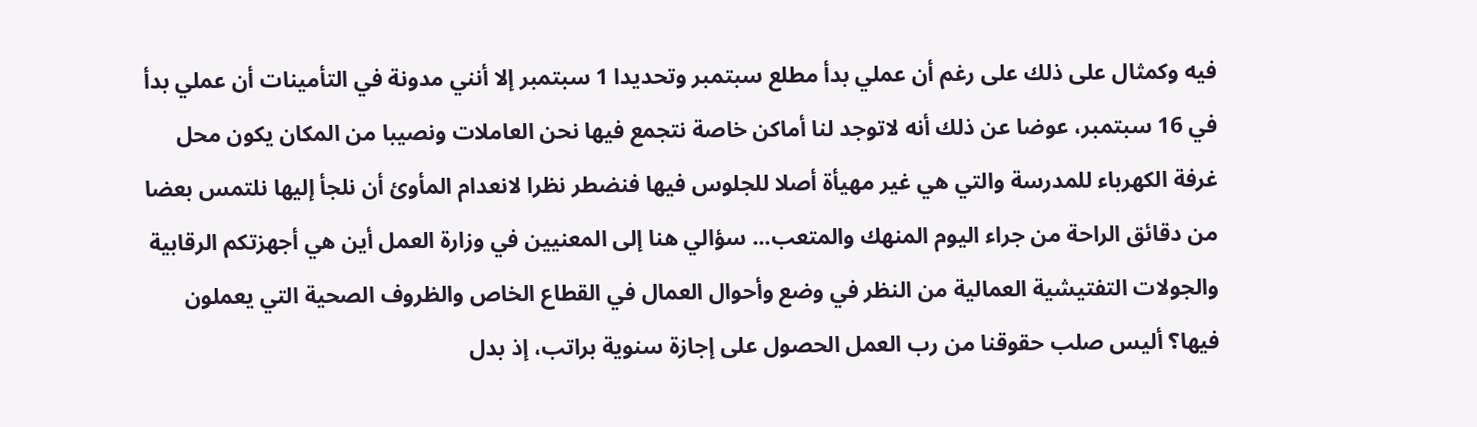فيه وكمثال على ذلك على رغم أن عملي بدأ مطلع سبتمبر وتحديدا 1 سبتمبر إلا أنني مدونة في التأمينات أن عملي بدأ في 16 سبتمبر، عوضا عن ذلك أنه لاتوجد لنا أماكن خاصة نتجمع فيها نحن العاملات ونصيبا من المكان يكون محل غرفة الكهرباء للمدرسة والتي هي غير مهيأة أصلا للجلوس فيها فنضطر نظرا لانعدام المأوئ أن نلجأ إليها نلتمس بعضا من دقائق الراحة من جراء اليوم المنهك والمتعب... سؤالي هنا إلى المعنيين في وزارة العمل أين هي أجهزتكم الرقابية والجولات التفتيشية العمالية من النظر في وضع وأحوال العمال في القطاع الخاص والظروف الصحية التي يعملون فيها؟ أليس صلب حقوقنا من رب العمل الحصول على إجازة سنوية براتب، إذ بدل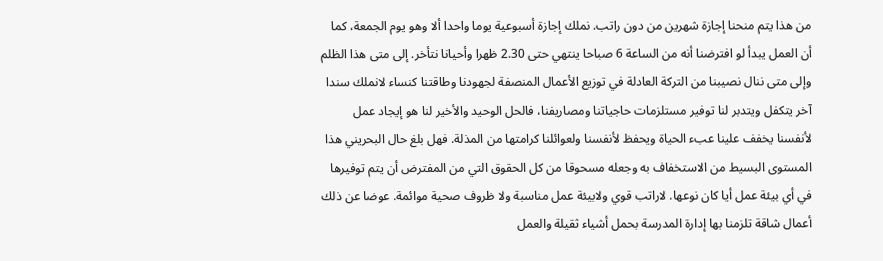من هذا يتم منحنا إجازة شهرين من دون راتب. نملك إجازة أسبوعية يوما واحدا ألا وهو يوم الجمعة، كما أن العمل يبدأ لو افترضنا أنه من الساعة 6 صباحا ينتهي حتى 2.30 ظهرا وأحيانا نتأخر. إلى متى هذا الظلم وإلى متى ننال نصيبنا من التركة العادلة في توزيع الأعمال المنصفة لجهودنا وطاقتنا كنساء لانملك سندا آخر يتكفل ويتدبر لنا توفير مستلزمات حاجياتنا ومصاريفنا، فالحل الوحيد والأخير لنا هو إيجاد عمل لأنفسنا يخفف علينا عبء الحياة ويحفظ لأنفسنا ولعوائلنا كرامتها من المذلة. فهل بلغ حال البحريني هذا المستوى البسيط من الاستخفاف به وجعله مسحوقا من كل الحقوق التي من المفترض أن يتم توفيرها في أي بيئة عمل أيا كان نوعها. لاراتب قوي ولابيئة عمل مناسبة ولا ظروف صحية موائمة. عوضا عن ذلك أعمال شاقة تلزمنا بها إدارة المدرسة بحمل أشياء ثقيلة والعمل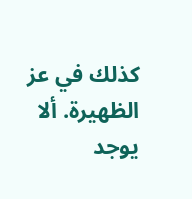كذلك في عز الظهيرة. ألا يوجد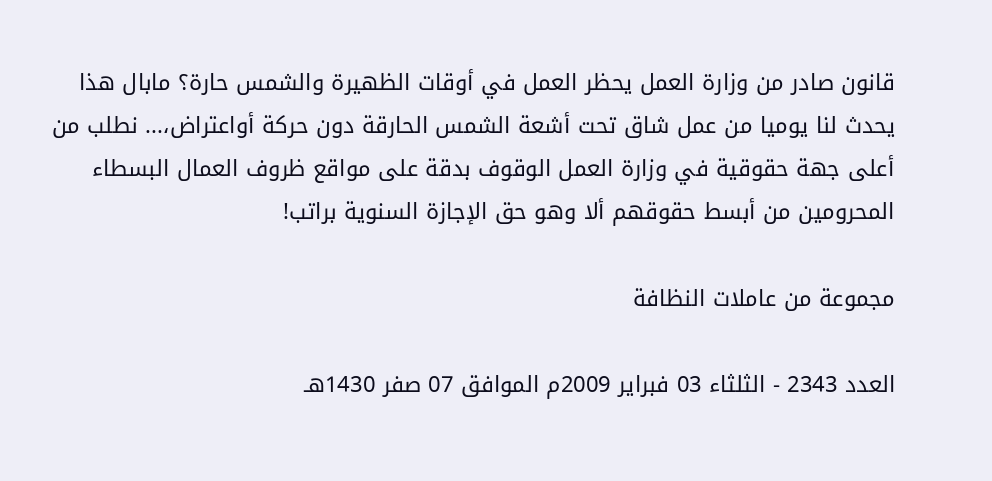قانون صادر من وزارة العمل يحظر العمل في أوقات الظهيرة والشمس حارة؟ مابال هذا يحدث لنا يوميا من عمل شاق تحت أشعة الشمس الحارقة دون حركة أواعتراض،... نطلب من أعلى جهة حقوقية في وزارة العمل الوقوف بدقة على مواقع ظروف العمال البسطاء المحرومين من أبسط حقوقهم ألا وهو حق الإجازة السنوية براتب!

مجموعة من عاملات النظافة

العدد 2343 - الثلثاء 03 فبراير 2009م الموافق 07 صفر 1430هـ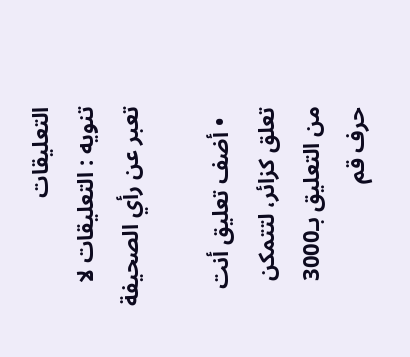التعليقات
تنويه : التعليقات لا تعبر عن رأي الصحيفة

  • أضف تعليق أنت تعلق كزائر، لتتمكن من التعليق بـ3000 حرف قم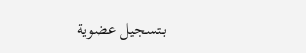بـتسجيل عضوية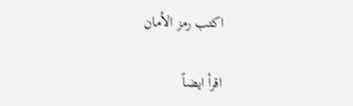اكتب رمز الأمان

اقرأ ايضاً